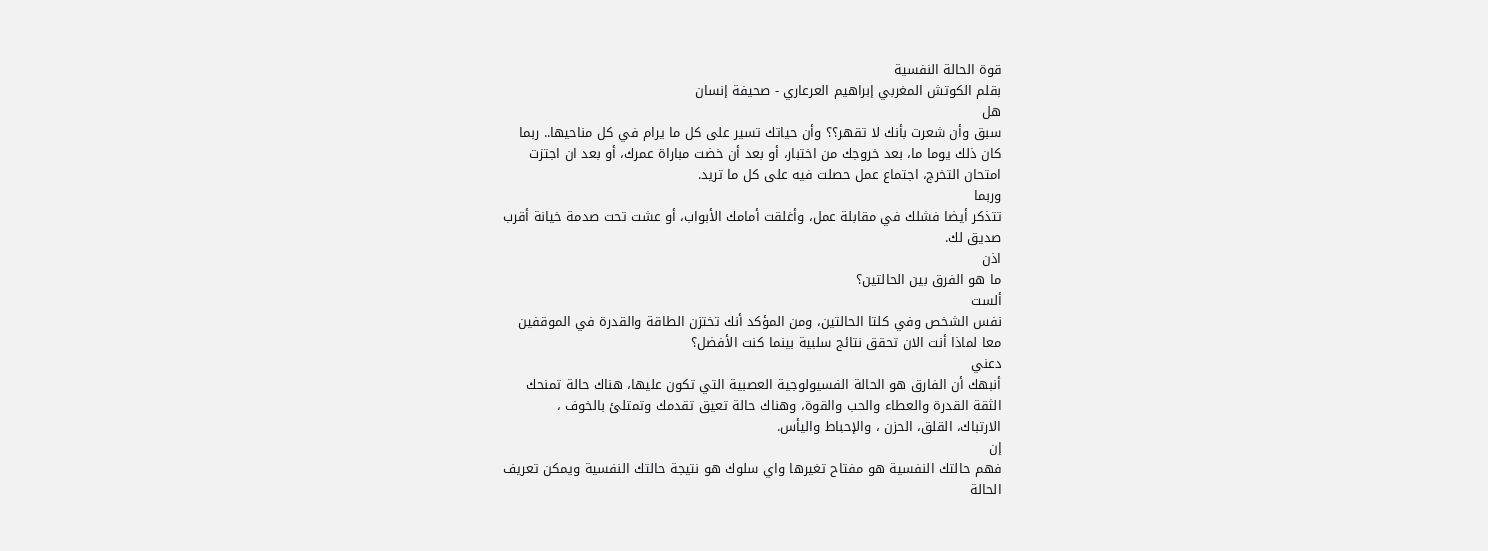قوة الحالة النفسية
بقلم الكوتش المغربي إبراهيم العرعاري - صحيفة إنسان
هل
سبق وأن شعرت بأنك لا تقهر؟؟ وأن حياتك تسير على كل ما يرام في كل مناحيها.. ربما
كان ذلك يوما ما، بعد خروجك من اختبار، أو بعد أن خضت مباراة عمرك، أو بعد ان اجتزت
امتحان التخرج، اجتماع عمل حصلت فيه على كل ما تريد.
وربما
تتذكر أيضا فشلك في مقابلة عمل، وأغلقت أمامك الأبواب، أو عشت تحت صدمة خيانة أقرب
صديق لك.
اذن
ما هو الفرق بين الحالتين؟
ألست
نفس الشخص وفي كلتا الحالتين، ومن المؤكد أنك تختزن الطاقة والقدرة في الموقفين
معا لماذا أنت الان تحقق نتائج سلبية بينما كنت الأفضل؟
دعني
أنبهك أن الفارق هو الحالة الفسيولوجية العصبية التي تكون عليها، هناك حالة تمنحك
الثقة القدرة والعطاء والحب والقوة، وهناك حالة تعيق تقدمك وتمتلئ بالخوف ،
الارتباك، القلق، الحزن ، والإحباط واليأس.
إن
فهم حالتك النفسية هو مفتاح تغيرها واي سلوك هو نتيجة حالتك النفسية ويمكن تعريف
الحالة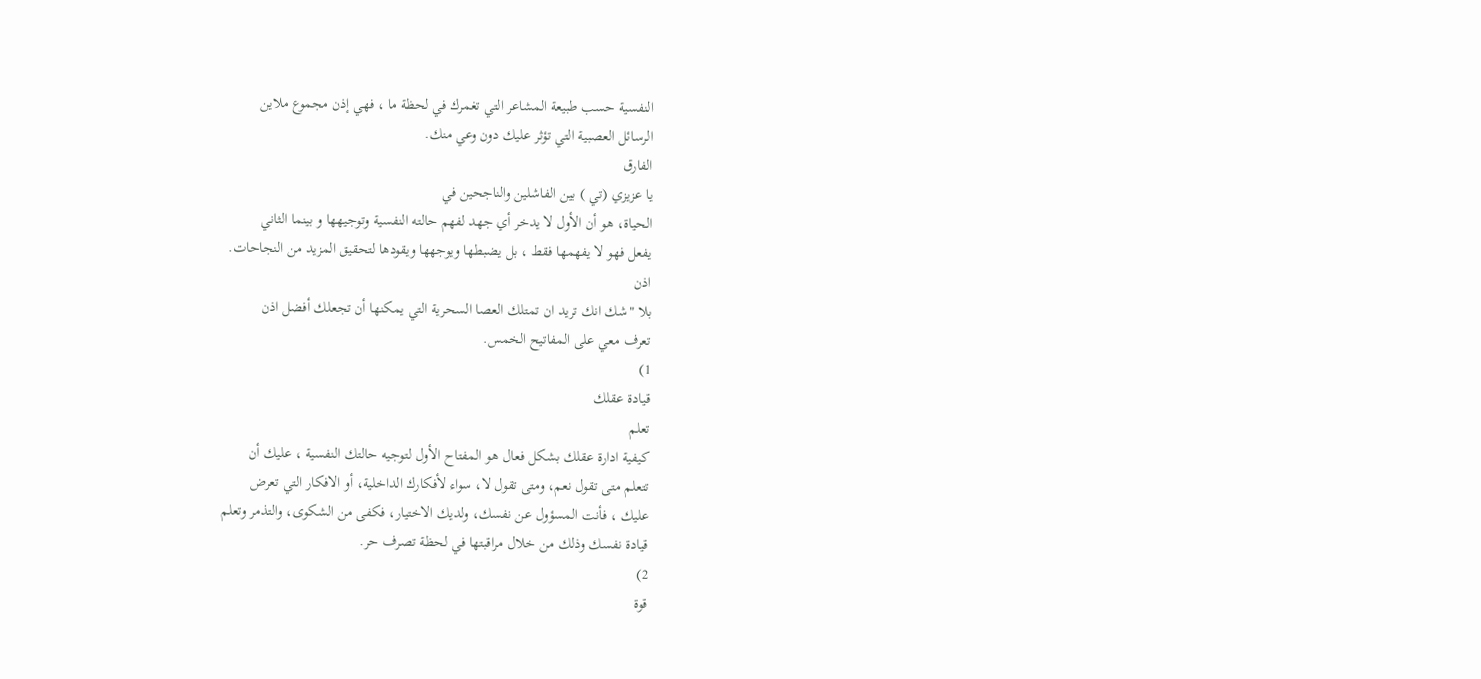النفسية حسب طبيعة المشاعر التي تغمرك في لحظة ما ، فهي إذن مجموع ملاين
الرسائل العصبية التي تؤثر عليك دون وعي منك.
الفارق
يا عزيزي (تي ) بين الفاشلين والناجحين في
الحياة، هو أن الأول لا يدخر أي جهد لفهم حالته النفسية وتوجيهها و بينما الثاني
يفعل فهو لا يفهمها فقط ، بل يضبطها ويوجهها ويقودها لتحقيق المزيد من النجاحات.
اذن
بلا "شك انك تريد ان تمتلك العصا السحرية التي يمكنها أن تجعلك أفضل اذن
تعرف معي على المفاتيح الخمس.
1)
قيادة عقلك
تعلم
كيفية ادارة عقلك بشكل فعال هو المفتاح الأول لتوجيه حالتك النفسية ، عليك أن
تتعلم متى تقول نعم، ومتى تقول لا، سواء لأفكارك الداخلية، أو الافكار التي تعرض
عليك ، فأنت المسؤول عن نفسك، ولديك الاختيار، فكفى من الشكوى، والتذمر وتعلم
قيادة نفسك وذلك من خلال مراقبتها في لحظة تصرف حر.
2)
قوة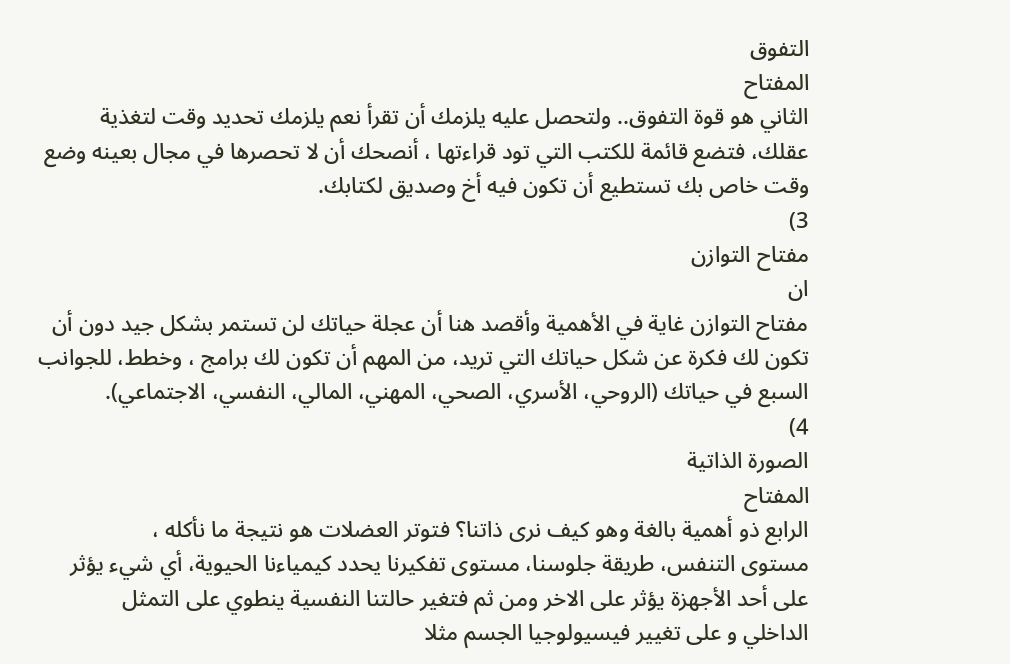التفوق
المفتاح
الثاني هو قوة التفوق.. ولتحصل عليه يلزمك أن تقرأ نعم يلزمك تحديد وقت لتغذية
عقلك، فتضع قائمة للكتب التي تود قراءتها ، أنصحك أن لا تحصرها في مجال بعينه وضع
وقت خاص بك تستطيع أن تكون فيه أخ وصديق لكتابك.
3)
مفتاح التوازن
ان
مفتاح التوازن غاية في الأهمية وأقصد هنا أن عجلة حياتك لن تستمر بشكل جيد دون أن
تكون لك فكرة عن شكل حياتك التي تريد، من المهم أن تكون لك برامج ، وخطط، للجوانب
السبع في حياتك (الروحي، الأسري، الصحي، المهني، المالي، النفسي، الاجتماعي).
4)
الصورة الذاتية
المفتاح
الرابع ذو أهمية بالغة وهو كيف نرى ذاتنا؟ فتوتر العضلات هو نتيجة ما نأكله ،
مستوى التنفس، طريقة جلوسنا، مستوى تفكيرنا يحدد كيمياءنا الحيوية، أي شيء يؤثر
على أحد الأجهزة يؤثر على الاخر ومن ثم فتغير حالتنا النفسية ينطوي على التمثل
الداخلي و على تغيير فيسيولوجيا الجسم مثلا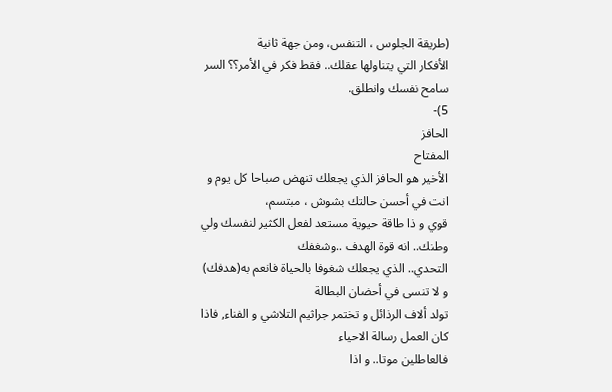(طريقة الجلوس ، التنفس، ومن جهة ثانية
الأفكار التي يتناولها عقلك.. فقط فكر في الأمر؟؟ السر سامح نفسك وانطلق.
5)-
الحافز
المفتاح
الأخير هو الحافز الذي يجعلك تنهض صباحا كل يوم و انت في أحسن حالتك بشوش ، مبتسم،
قوي و ذا طاقة حيوية مستعد لفعل الكثير لنفسك ولي وطنك.. انه قوة الهدف ..وشغفك
التحدي.. الذي يجعلك شغوفا بالحياة فانعم به(هدفك) و لا تنسى في أحضان البطالة
تولد ألاف الرذائل و تختمر جراثيم التلاشي و الفناء, فاذا كان العمل رسالة الاحياء
فالعاطلين موتا.. و اذا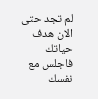لم تجد حتى الان هدف حياتك فاجلس مع نفسك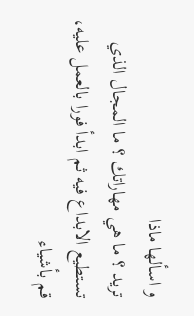و اسألها ماذا
تريد ؟ ما هي مهاراتك ؟ ما المجال الذي تستطيع الابداع فيه ثم ابدأ فورا بالعمل عليه، قم بأشياء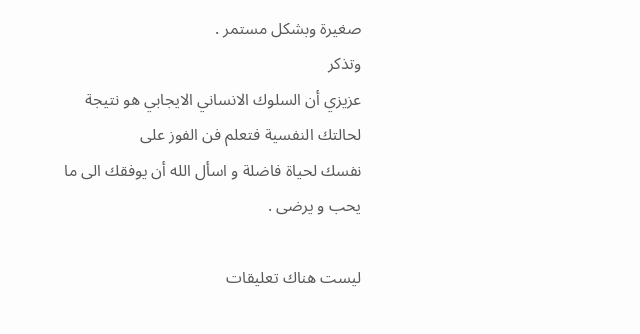صغيرة وبشكل مستمر .
وتذكر
عزيزي أن السلوك الانساني الايجابي هو نتيجة لحالتك النفسية فتعلم فن الفوز على
نفسك لحياة فاضلة و اسأل الله أن يوفقك الى ما يحب و يرضى .

ليست هناك تعليقات